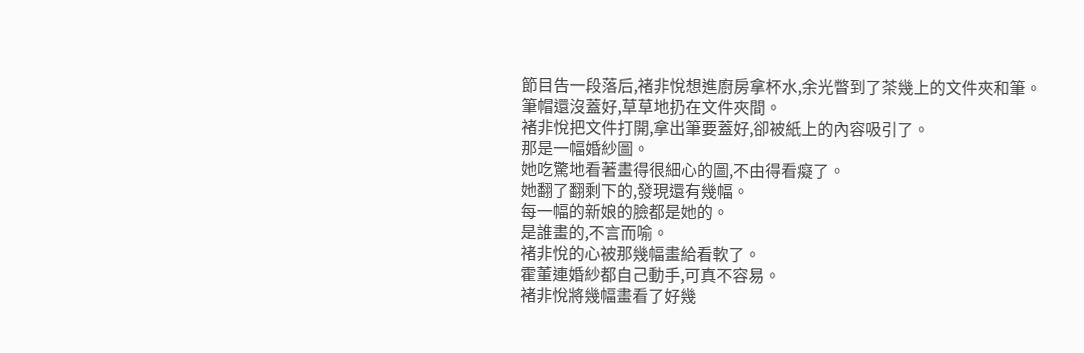節目告一段落后,褚非悅想進廚房拿杯水,余光瞥到了茶幾上的文件夾和筆。
筆帽還沒蓋好,草草地扔在文件夾間。
褚非悅把文件打開,拿出筆要蓋好,卻被紙上的內容吸引了。
那是一幅婚紗圖。
她吃驚地看著畫得很細心的圖,不由得看癡了。
她翻了翻剩下的,發現還有幾幅。
每一幅的新娘的臉都是她的。
是誰畫的,不言而喻。
褚非悅的心被那幾幅畫給看軟了。
霍董連婚紗都自己動手,可真不容易。
褚非悅將幾幅畫看了好幾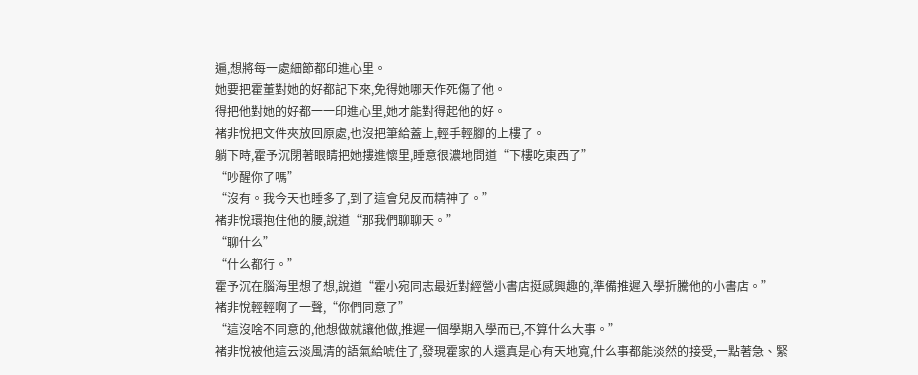遍,想將每一處細節都印進心里。
她要把霍董對她的好都記下來,免得她哪天作死傷了他。
得把他對她的好都一一印進心里,她才能對得起他的好。
褚非悅把文件夾放回原處,也沒把筆給蓋上,輕手輕腳的上樓了。
躺下時,霍予沉閉著眼睛把她摟進懷里,睡意很濃地問道“下樓吃東西了”
“吵醒你了嗎”
“沒有。我今天也睡多了,到了這會兒反而精神了。”
褚非悅環抱住他的腰,說道“那我們聊聊天。”
“聊什么”
“什么都行。”
霍予沉在腦海里想了想,說道“霍小宛同志最近對經營小書店挺感興趣的,準備推遲入學折騰他的小書店。”
褚非悅輕輕啊了一聲,“你們同意了”
“這沒啥不同意的,他想做就讓他做,推遲一個學期入學而已,不算什么大事。”
褚非悅被他這云淡風清的語氣給唬住了,發現霍家的人還真是心有天地寬,什么事都能淡然的接受,一點著急、緊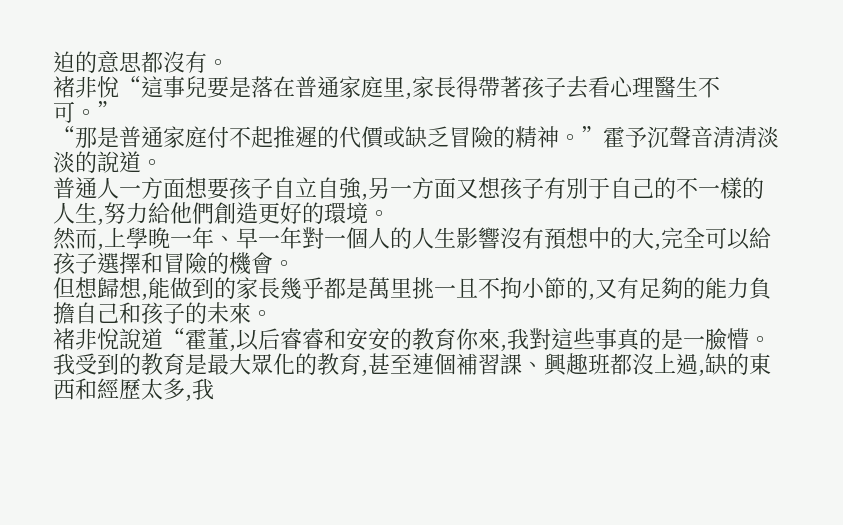迫的意思都沒有。
褚非悅“這事兒要是落在普通家庭里,家長得帶著孩子去看心理醫生不可。”
“那是普通家庭付不起推遲的代價或缺乏冒險的精神。”霍予沉聲音清清淡淡的說道。
普通人一方面想要孩子自立自強,另一方面又想孩子有別于自己的不一樣的人生,努力給他們創造更好的環境。
然而,上學晚一年、早一年對一個人的人生影響沒有預想中的大,完全可以給孩子選擇和冒險的機會。
但想歸想,能做到的家長幾乎都是萬里挑一且不拘小節的,又有足夠的能力負擔自己和孩子的未來。
褚非悅說道“霍董,以后睿睿和安安的教育你來,我對這些事真的是一臉懵。我受到的教育是最大眾化的教育,甚至連個補習課、興趣班都沒上過,缺的東西和經歷太多,我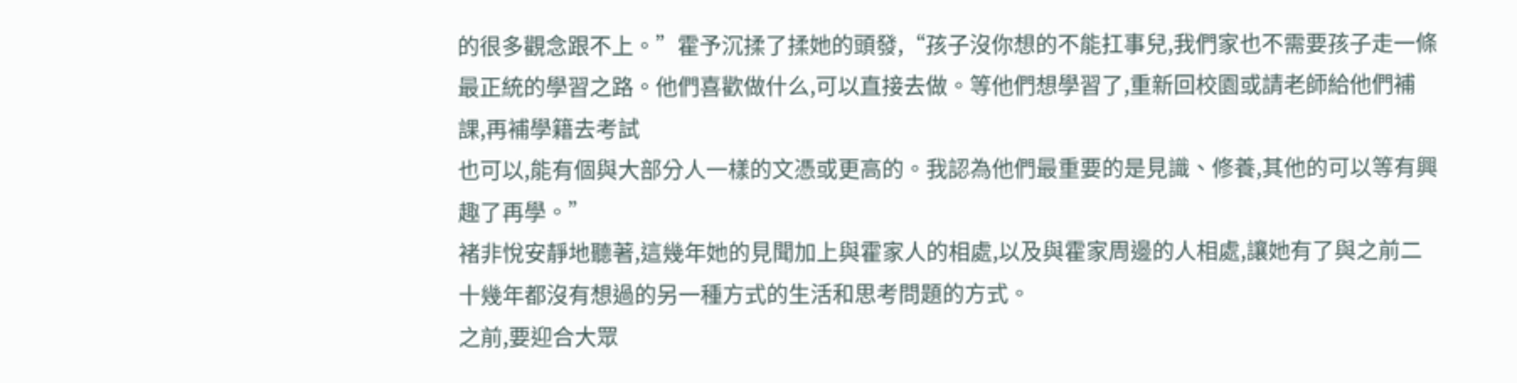的很多觀念跟不上。”霍予沉揉了揉她的頭發,“孩子沒你想的不能扛事兒,我們家也不需要孩子走一條最正統的學習之路。他們喜歡做什么,可以直接去做。等他們想學習了,重新回校園或請老師給他們補課,再補學籍去考試
也可以,能有個與大部分人一樣的文憑或更高的。我認為他們最重要的是見識、修養,其他的可以等有興趣了再學。”
褚非悅安靜地聽著,這幾年她的見聞加上與霍家人的相處,以及與霍家周邊的人相處,讓她有了與之前二十幾年都沒有想過的另一種方式的生活和思考問題的方式。
之前,要迎合大眾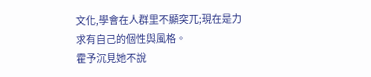文化,學會在人群里不顯突兀;現在是力求有自己的個性與風格。
霍予沉見她不說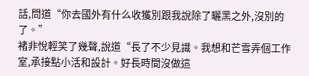話,問道“你去國外有什么收獲別跟我說除了曬黑之外,沒別的了。”
褚非悅輕笑了幾聲,說道“長了不少見識。我想和芒雪弄個工作室,承接點小活和設計。好長時間沒做這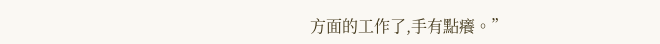方面的工作了,手有點癢。”